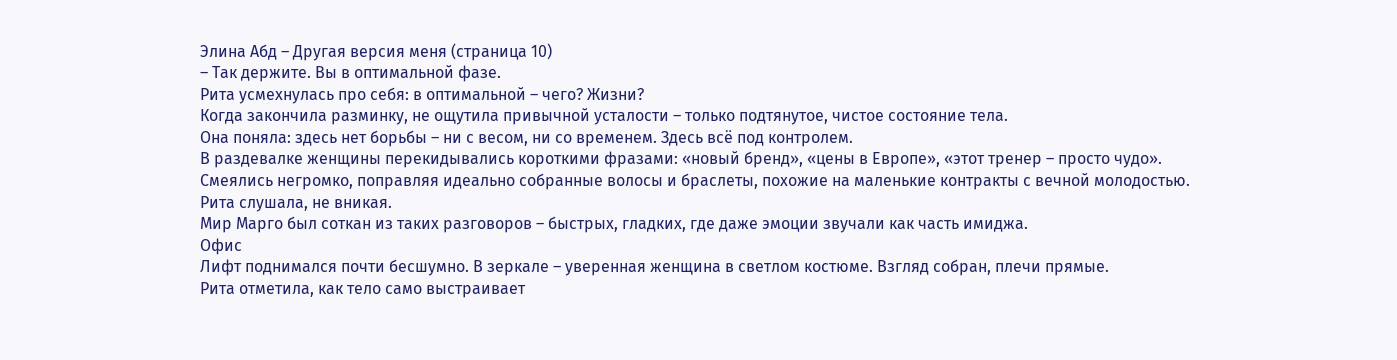Элина Абд – Другая версия меня (страница 10)
– Так держите. Вы в оптимальной фазе.
Рита усмехнулась про себя: в оптимальной – чего? Жизни?
Когда закончила разминку, не ощутила привычной усталости – только подтянутое, чистое состояние тела.
Она поняла: здесь нет борьбы – ни с весом, ни со временем. Здесь всё под контролем.
В раздевалке женщины перекидывались короткими фразами: «новый бренд», «цены в Европе», «этот тренер – просто чудо».
Смеялись негромко, поправляя идеально собранные волосы и браслеты, похожие на маленькие контракты с вечной молодостью.
Рита слушала, не вникая.
Мир Марго был соткан из таких разговоров – быстрых, гладких, где даже эмоции звучали как часть имиджа.
Офис
Лифт поднимался почти бесшумно. В зеркале – уверенная женщина в светлом костюме. Взгляд собран, плечи прямые.
Рита отметила, как тело само выстраивает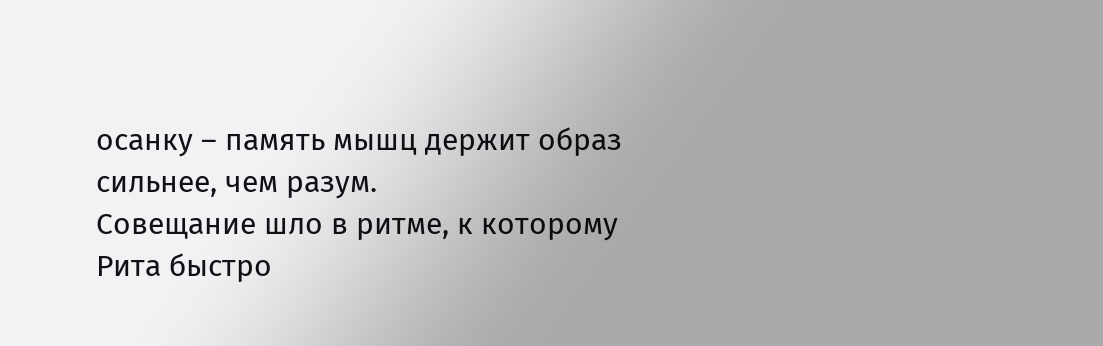осанку – память мышц держит образ сильнее, чем разум.
Совещание шло в ритме, к которому Рита быстро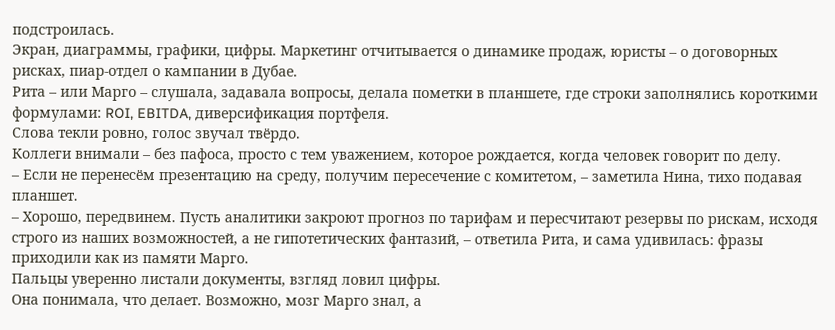подстроилась.
Экран, диаграммы, графики, цифры. Маркетинг отчитывается о динамике продаж, юристы – о договорных рисках, пиар-отдел о кампании в Дубае.
Рита – или Марго – слушала, задавала вопросы, делала пометки в планшете, где строки заполнялись короткими формулами: ROI, EBITDA, диверсификация портфеля.
Слова текли ровно, голос звучал твёрдо.
Коллеги внимали – без пафоса, просто с тем уважением, которое рождается, когда человек говорит по делу.
– Если не перенесём презентацию на среду, получим пересечение с комитетом, – заметила Нина, тихо подавая планшет.
– Хорошо, передвинем. Пусть аналитики закроют прогноз по тарифам и пересчитают резервы по рискам, исходя строго из наших возможностей, а не гипотетических фантазий, – ответила Рита, и сама удивилась: фразы приходили как из памяти Марго.
Пальцы уверенно листали документы, взгляд ловил цифры.
Она понимала, что делает. Возможно, мозг Марго знал, а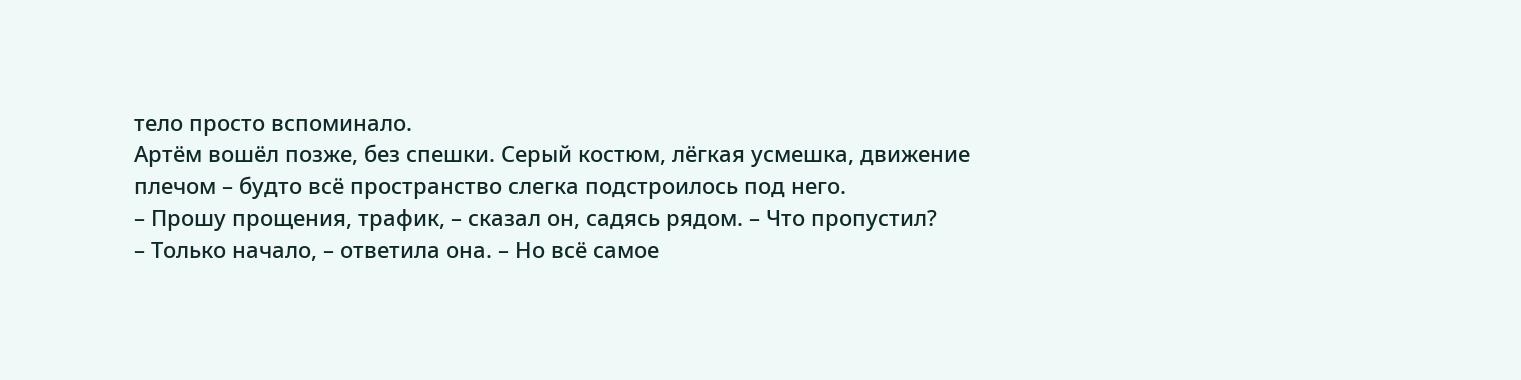тело просто вспоминало.
Артём вошёл позже, без спешки. Серый костюм, лёгкая усмешка, движение плечом – будто всё пространство слегка подстроилось под него.
– Прошу прощения, трафик, – сказал он, садясь рядом. – Что пропустил?
– Только начало, – ответила она. – Но всё самое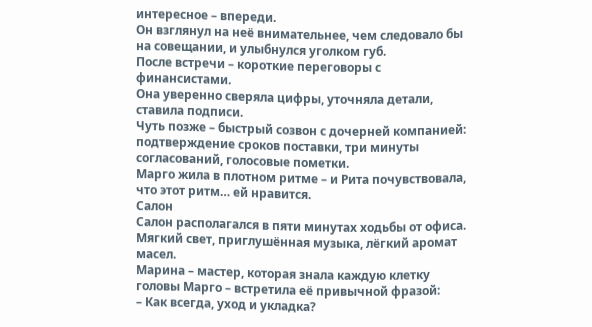интересное – впереди.
Он взглянул на неё внимательнее, чем следовало бы на совещании, и улыбнулся уголком губ.
После встречи – короткие переговоры с финансистами.
Она уверенно сверяла цифры, уточняла детали, ставила подписи.
Чуть позже – быстрый созвон с дочерней компанией: подтверждение сроков поставки, три минуты согласований, голосовые пометки.
Марго жила в плотном ритме – и Рита почувствовала, что этот ритм… ей нравится.
Салон
Салон располагался в пяти минутах ходьбы от офиса.
Мягкий свет, приглушённая музыка, лёгкий аромат масел.
Марина – мастер, которая знала каждую клетку головы Марго – встретила её привычной фразой:
– Как всегда, уход и укладка?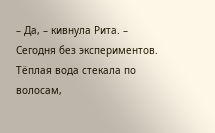– Да, – кивнула Рита. – Сегодня без экспериментов.
Тёплая вода стекала по волосам,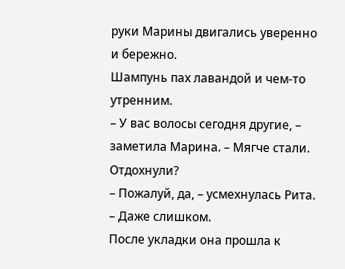руки Марины двигались уверенно и бережно.
Шампунь пах лавандой и чем-то утренним.
– У вас волосы сегодня другие, – заметила Марина. – Мягче стали. Отдохнули?
– Пожалуй, да, – усмехнулась Рита. – Даже слишком.
После укладки она прошла к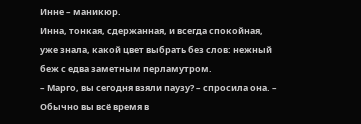Инне – маникюр.
Инна, тонкая, сдержанная, и всегда спокойная, уже знала, какой цвет выбрать без слов: нежный беж с едва заметным перламутром.
– Марго, вы сегодня взяли паузу? – спросила она. – Обычно вы всё время в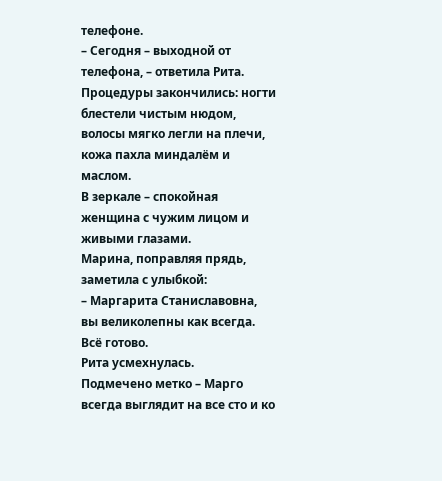телефоне.
– Сегодня – выходной от телефона, – ответила Рита.
Процедуры закончились: ногти блестели чистым нюдом, волосы мягко легли на плечи, кожа пахла миндалём и маслом.
В зеркале – спокойная женщина с чужим лицом и живыми глазами.
Марина, поправляя прядь, заметила с улыбкой:
– Маргарита Станиславовна, вы великолепны как всегда. Всё готово.
Рита усмехнулась.
Подмечено метко – Марго всегда выглядит на все сто и ко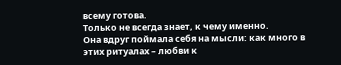всему готова.
Только не всегда знает, к чему именно.
Она вдруг поймала себя на мысли: как много в этих ритуалах – любви к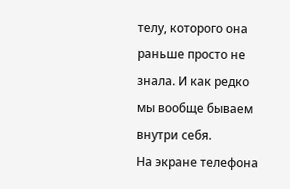телу, которого она раньше просто не знала. И как редко мы вообще бываем внутри себя.
На экране телефона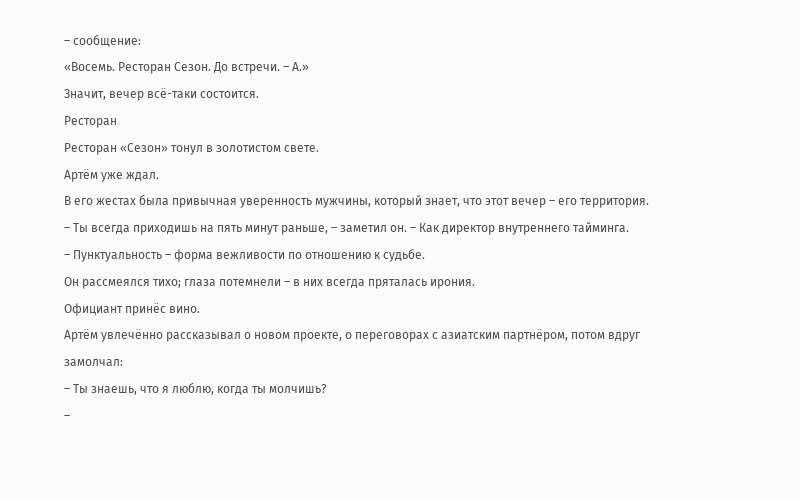– сообщение:
«Восемь. Ресторан Сезон. До встречи. – А.»
Значит, вечер всё-таки состоится.
Ресторан
Ресторан «Сезон» тонул в золотистом свете.
Артём уже ждал.
В его жестах была привычная уверенность мужчины, который знает, что этот вечер – его территория.
– Ты всегда приходишь на пять минут раньше, – заметил он. – Как директор внутреннего тайминга.
– Пунктуальность – форма вежливости по отношению к судьбе.
Он рассмеялся тихо; глаза потемнели – в них всегда пряталась ирония.
Официант принёс вино.
Артём увлечённо рассказывал о новом проекте, о переговорах с азиатским партнёром, потом вдруг замолчал:
– Ты знаешь, что я люблю, когда ты молчишь?
–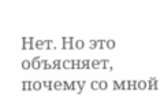Нет. Но это объясняет, почему со мной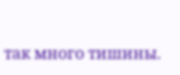так много тишины.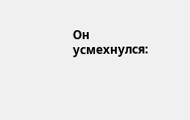Он усмехнулся: